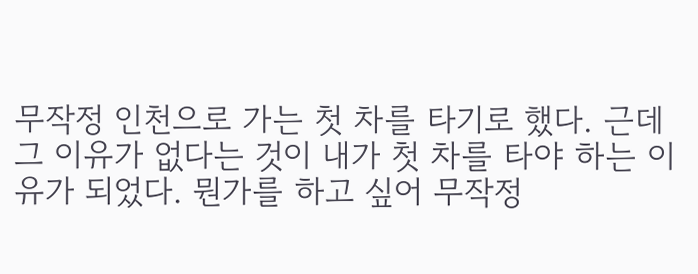무작정 인천으로 가는 첫 차를 타기로 했다. 근데 그 이유가 없다는 것이 내가 첫 차를 타야 하는 이유가 되었다. 뭔가를 하고 싶어 무작정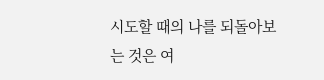시도할 때의 나를 되돌아보는 것은 여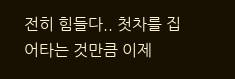전히 힘들다.. 첫차를 집어타는 것만큼 이제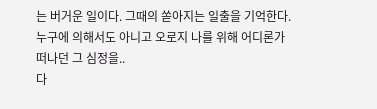는 버거운 일이다. 그때의 쏟아지는 일출을 기억한다. 누구에 의해서도 아니고 오로지 나를 위해 어디론가 떠나던 그 심정을..
다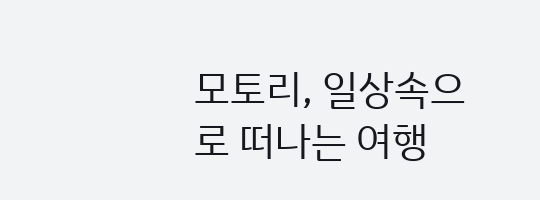모토리, 일상속으로 떠나는 여행